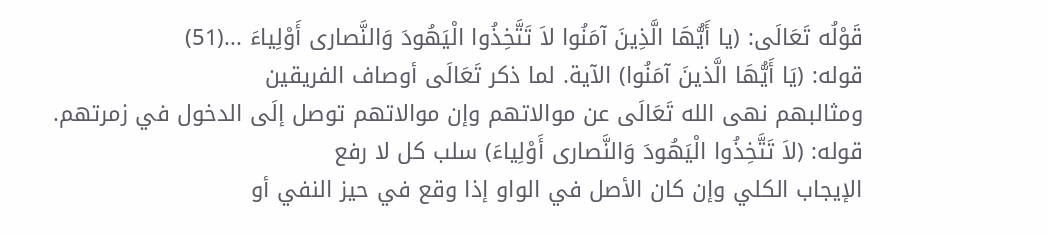قَوْلُه تَعَالَى: (يا أَيُّهَا الَّذِينَ آمَنُوا لاَ تَتَّخِذُوا الْيَهُودَ وَالنَّصارى أَوْلِياءَ ...(51)
قوله: (يَا أَيُّهَا الَّذينَ آمَنُوا) الآية. لما ذكر تَعَالَى أوصاف الفريقين
ومثالبهم نهى الله تَعَالَى عن موالاتهم وإن موالاتهم توصل إلَى الدخول في زمرتهم.
قوله: (لاَ تَتَّخِذُوا الْيَهُودَ وَالنَّصارى أَوْلِياءَ) سلب كل لا رفع
الإيجاب الكلي وإن كان الأصل في الواو إذا وقع في حيز النفي أو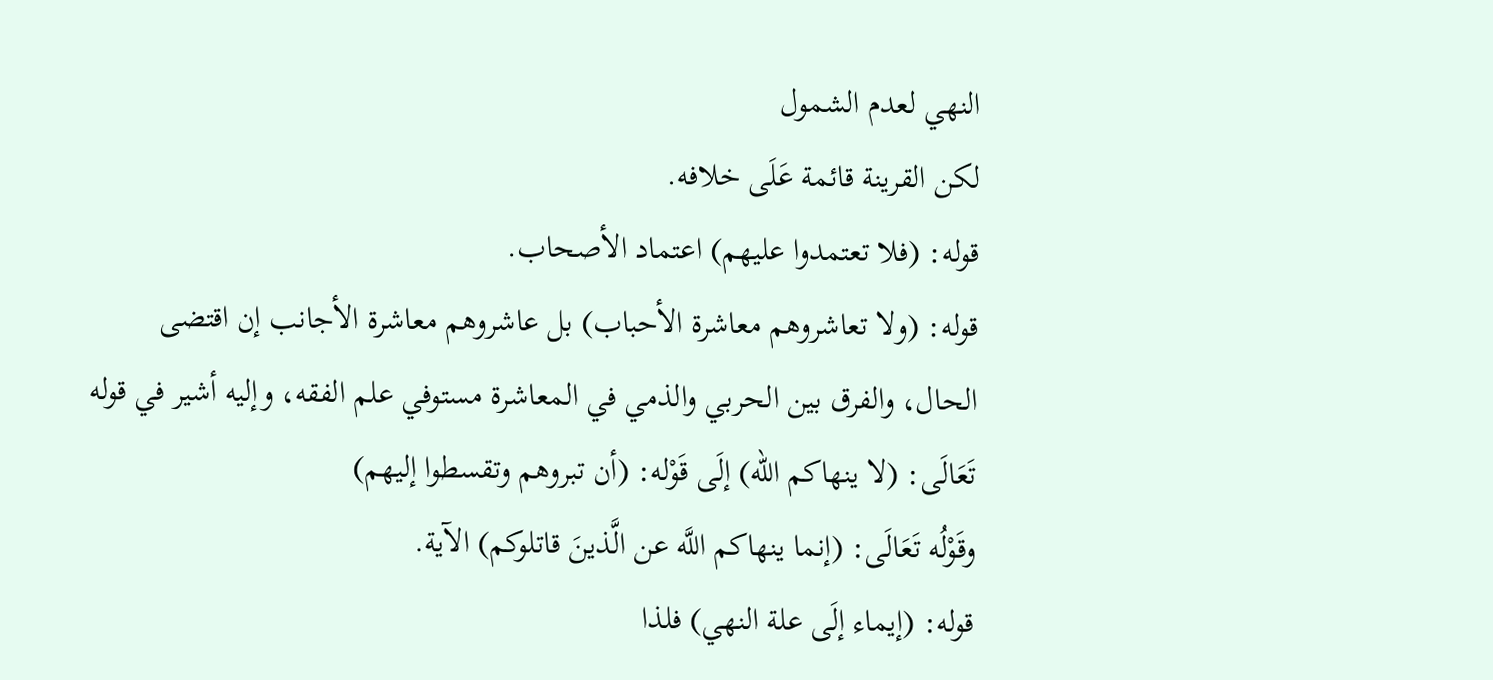النهي لعدم الشمول
لكن القرينة قائمة عَلَى خلافه.
قوله: (فلا تعتمدوا عليهم) اعتماد الأصحاب.
قوله: (ولا تعاشروهم معاشرة الأحباب) بل عاشروهم معاشرة الأجانب إن اقتضى
الحال، والفرق بين الحربي والذمي في المعاشرة مستوفي علم الفقه، وإليه أشير في قوله
تَعَالَى: (لا ينهاكم الله) إلَى قَوْله: (أن تبروهم وتقسطوا إليهم)
وقَوْلُه تَعَالَى: (إنما ينهاكم اللَّه عن الَّذينَ قاتلوكم) الآية.
قوله: (إيماء إلَى علة النهي) فلذا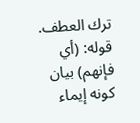ترك العطف.
قوله: (أي فإنهم) بيان كونه إيماء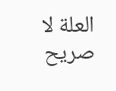العلة لا صريح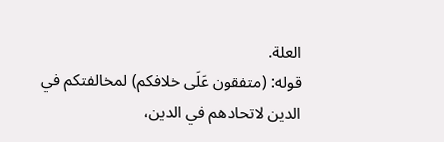العلة.
قوله: (متفقون عَلَى خلافكم) لمخالفتكم في الدين لاتحادهم في الدين،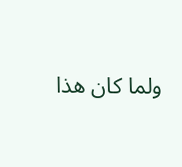ولما كان هذا